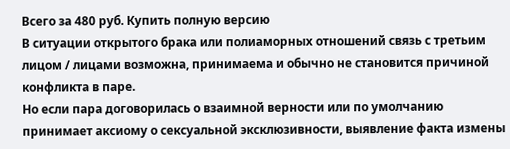Всего за 480 руб. Купить полную версию
В ситуации открытого брака или полиаморных отношений связь с третьим лицом / лицами возможна, принимаема и обычно не становится причиной конфликта в паре.
Но если пара договорилась о взаимной верности или по умолчанию принимает аксиому о сексуальной эксклюзивности, выявление факта измены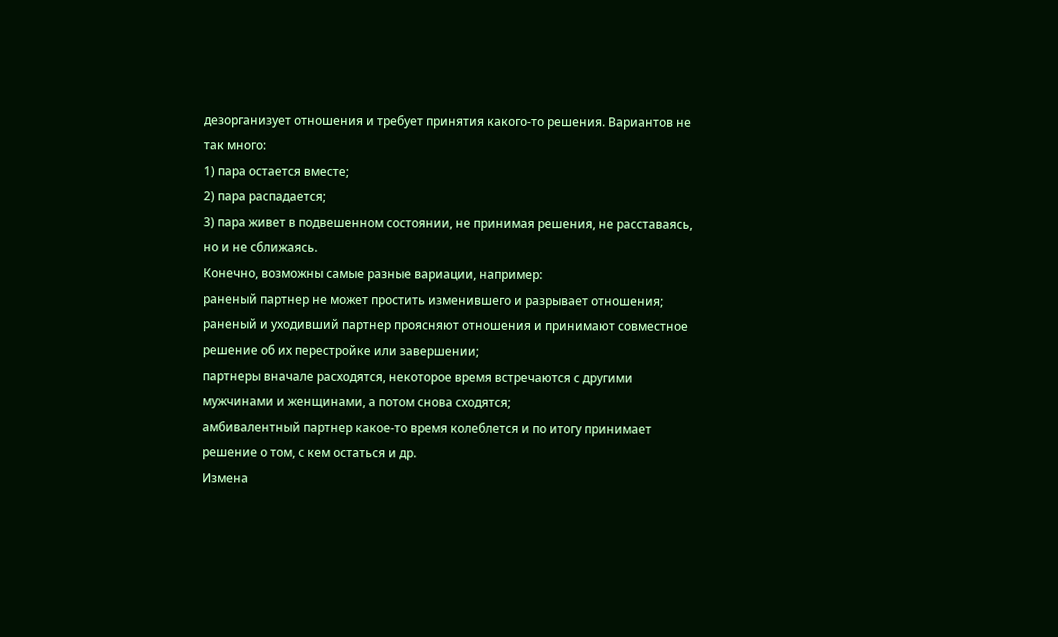дезорганизует отношения и требует принятия какого-то решения. Вариантов не так много:
1) пара остается вместе;
2) пара распадается;
3) пара живет в подвешенном состоянии, не принимая решения, не расставаясь, но и не сближаясь.
Конечно, возможны самые разные вариации, например:
раненый партнер не может простить изменившего и разрывает отношения;
раненый и уходивший партнер проясняют отношения и принимают совместное решение об их перестройке или завершении;
партнеры вначале расходятся, некоторое время встречаются с другими мужчинами и женщинами, а потом снова сходятся;
амбивалентный партнер какое-то время колеблется и по итогу принимает решение о том, с кем остаться и др.
Измена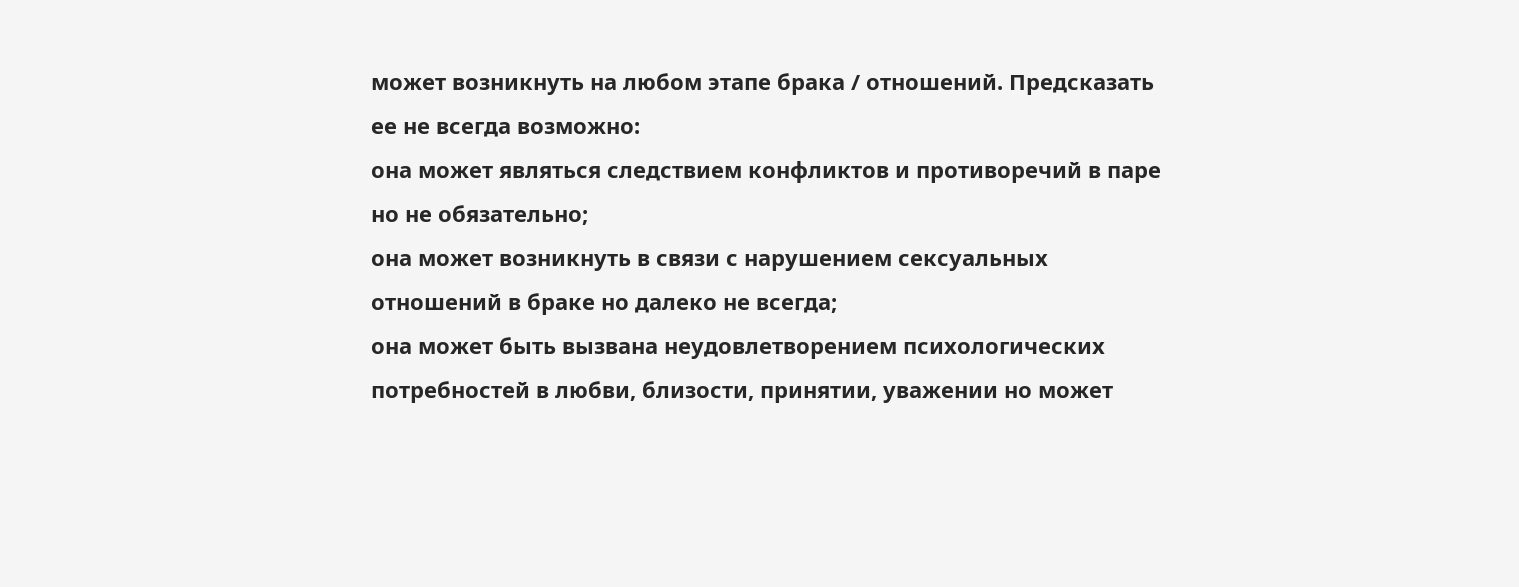может возникнуть на любом этапе брака / отношений. Предсказать ее не всегда возможно:
она может являться следствием конфликтов и противоречий в паре но не обязательно;
она может возникнуть в связи с нарушением сексуальных отношений в браке но далеко не всегда;
она может быть вызвана неудовлетворением психологических потребностей в любви, близости, принятии, уважении но может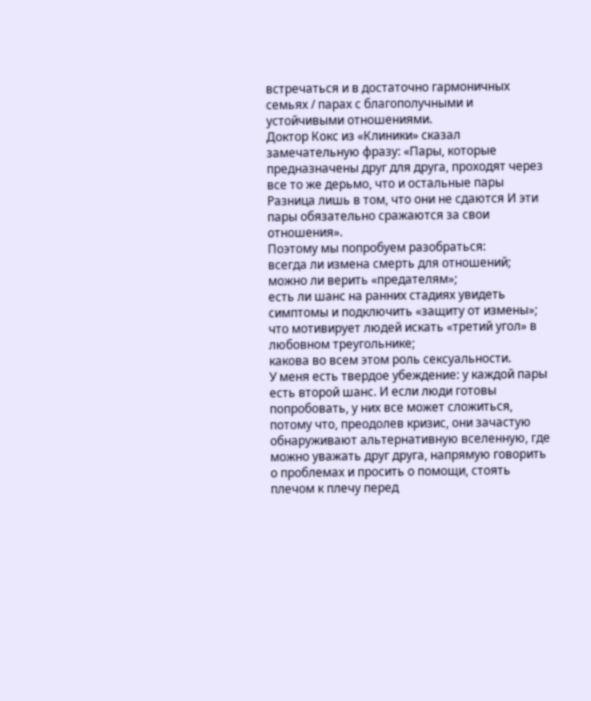встречаться и в достаточно гармоничных семьях / парах с благополучными и устойчивыми отношениями.
Доктор Кокс из «Клиники» сказал замечательную фразу: «Пары, которые предназначены друг для друга, проходят через все то же дерьмо, что и остальные пары Разница лишь в том, что они не сдаются И эти пары обязательно сражаются за свои отношения».
Поэтому мы попробуем разобраться:
всегда ли измена смерть для отношений;
можно ли верить «предателям»;
есть ли шанс на ранних стадиях увидеть симптомы и подключить «защиту от измены»;
что мотивирует людей искать «третий угол» в любовном треугольнике;
какова во всем этом роль сексуальности.
У меня есть твердое убеждение: у каждой пары есть второй шанс. И если люди готовы попробовать, у них все может сложиться, потому что, преодолев кризис, они зачастую обнаруживают альтернативную вселенную, где можно уважать друг друга, напрямую говорить о проблемах и просить о помощи, стоять плечом к плечу перед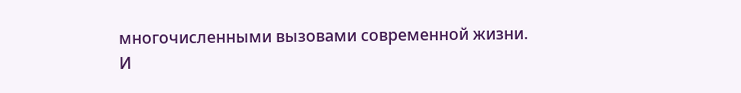многочисленными вызовами современной жизни.
И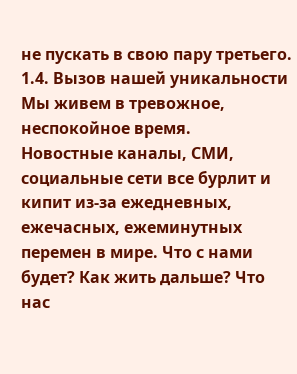не пускать в свою пару третьего.
1.4. Вызов нашей уникальности
Мы живем в тревожное, неспокойное время.
Новостные каналы, СМИ, социальные сети все бурлит и кипит из-за ежедневных, ежечасных, ежеминутных перемен в мире. Что с нами будет? Как жить дальше? Что нас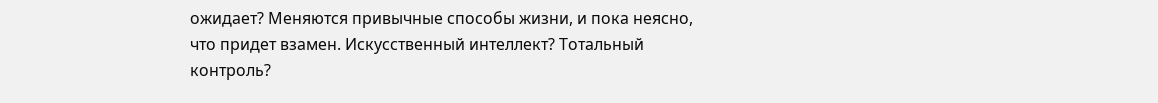ожидает? Меняются привычные способы жизни, и пока неясно, что придет взамен. Искусственный интеллект? Тотальный контроль?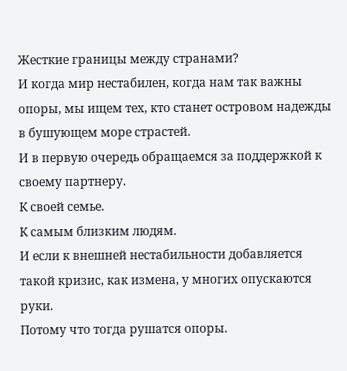Жесткие границы между странами?
И когда мир нестабилен, когда нам так важны опоры, мы ищем тех, кто станет островом надежды в бушующем море страстей.
И в первую очередь обращаемся за поддержкой к своему партнеру.
К своей семье.
К самым близким людям.
И если к внешней нестабильности добавляется такой кризис, как измена, у многих опускаются руки.
Потому что тогда рушатся опоры.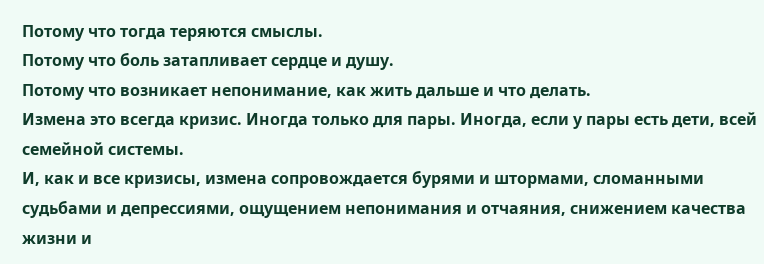Потому что тогда теряются смыслы.
Потому что боль затапливает сердце и душу.
Потому что возникает непонимание, как жить дальше и что делать.
Измена это всегда кризис. Иногда только для пары. Иногда, если у пары есть дети, всей семейной системы.
И, как и все кризисы, измена сопровождается бурями и штормами, сломанными судьбами и депрессиями, ощущением непонимания и отчаяния, снижением качества жизни и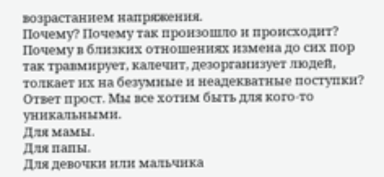возрастанием напряжения.
Почему? Почему так произошло и происходит? Почему в близких отношениях измена до сих пор так травмирует, калечит, дезорганизует людей, толкает их на безумные и неадекватные поступки?
Ответ прост. Мы все хотим быть для кого-то уникальными.
Для мамы.
Для папы.
Для девочки или мальчика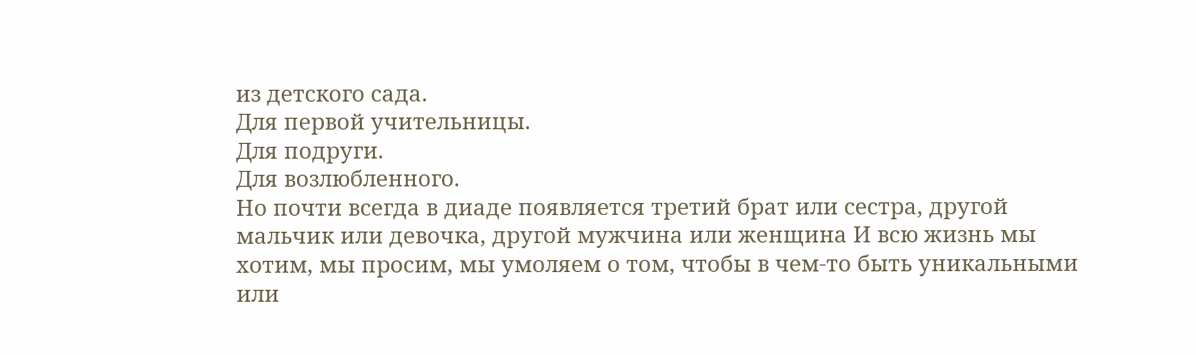из детского сада.
Для первой учительницы.
Для подруги.
Для возлюбленного.
Но почти всегда в диаде появляется третий брат или сестра, другой мальчик или девочка, другой мужчина или женщина И всю жизнь мы хотим, мы просим, мы умоляем о том, чтобы в чем-то быть уникальными или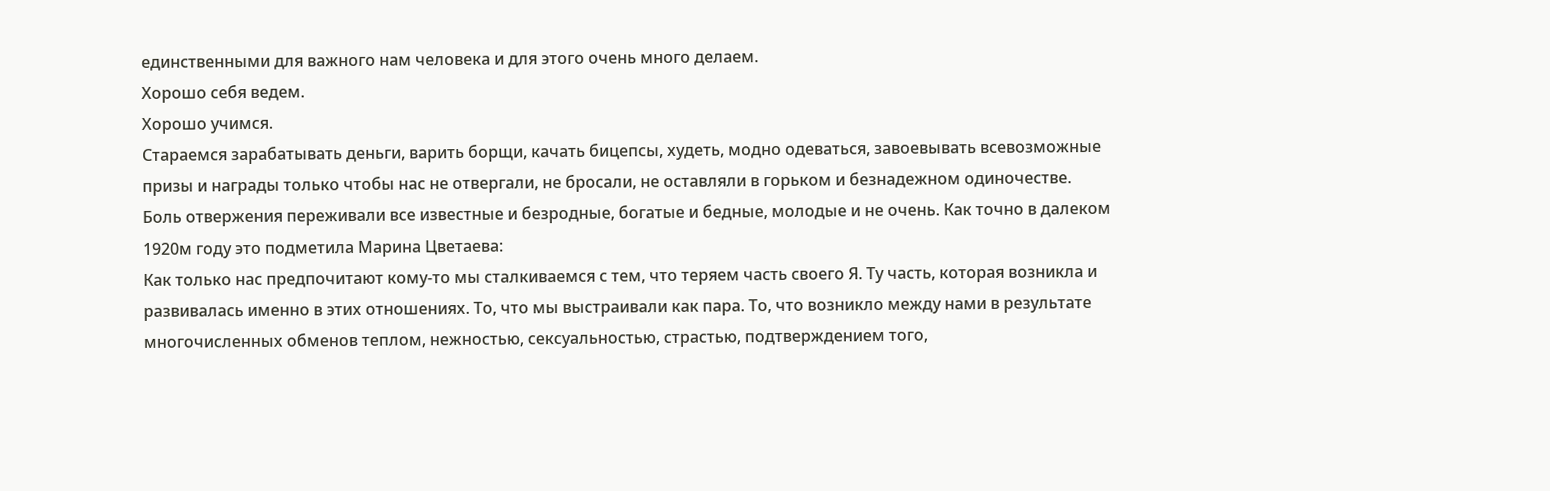единственными для важного нам человека и для этого очень много делаем.
Хорошо себя ведем.
Хорошо учимся.
Стараемся зарабатывать деньги, варить борщи, качать бицепсы, худеть, модно одеваться, завоевывать всевозможные призы и награды только чтобы нас не отвергали, не бросали, не оставляли в горьком и безнадежном одиночестве.
Боль отвержения переживали все известные и безродные, богатые и бедные, молодые и не очень. Как точно в далеком 1920м году это подметила Марина Цветаева:
Как только нас предпочитают кому-то мы сталкиваемся с тем, что теряем часть своего Я. Ту часть, которая возникла и развивалась именно в этих отношениях. То, что мы выстраивали как пара. То, что возникло между нами в результате многочисленных обменов теплом, нежностью, сексуальностью, страстью, подтверждением того,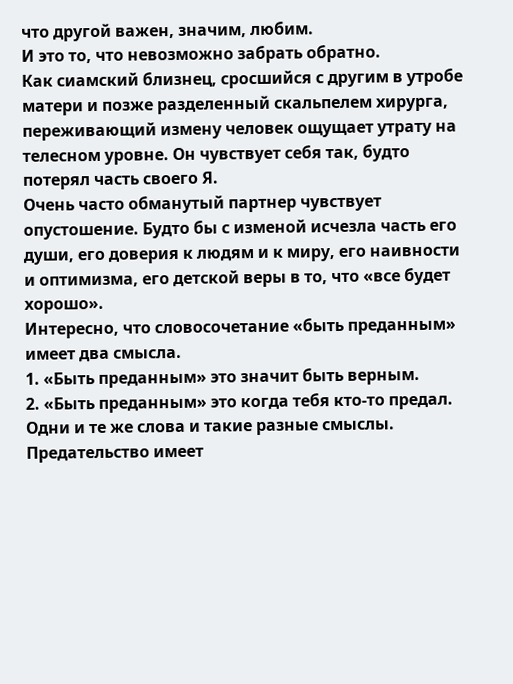что другой важен, значим, любим.
И это то, что невозможно забрать обратно.
Как сиамский близнец, сросшийся с другим в утробе матери и позже разделенный скальпелем хирурга, переживающий измену человек ощущает утрату на телесном уровне. Он чувствует себя так, будто потерял часть своего Я.
Очень часто обманутый партнер чувствует опустошение. Будто бы с изменой исчезла часть его души, его доверия к людям и к миру, его наивности и оптимизма, его детской веры в то, что «все будет хорошо».
Интересно, что словосочетание «быть преданным» имеет два смысла.
1. «Быть преданным» это значит быть верным.
2. «Быть преданным» это когда тебя кто-то предал.
Одни и те же слова и такие разные смыслы. Предательство имеет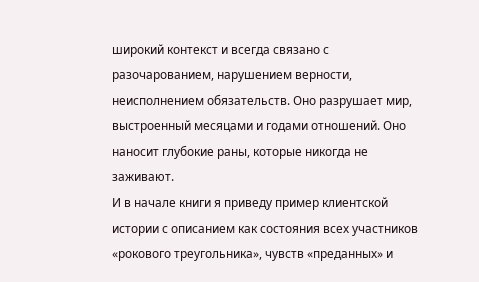широкий контекст и всегда связано с разочарованием, нарушением верности, неисполнением обязательств. Оно разрушает мир, выстроенный месяцами и годами отношений. Оно наносит глубокие раны, которые никогда не заживают.
И в начале книги я приведу пример клиентской истории с описанием как состояния всех участников «рокового треугольника», чувств «преданных» и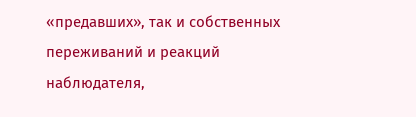«предавших», так и собственных переживаний и реакций наблюдателя,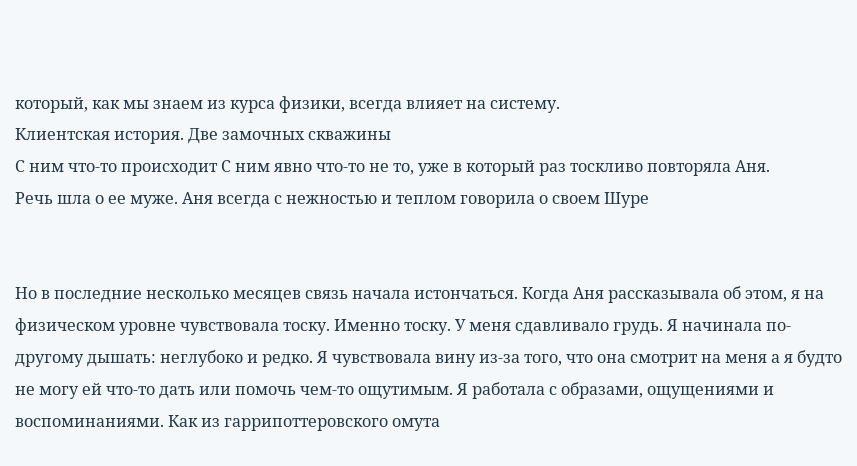который, как мы знаем из курса физики, всегда влияет на систему.
Клиентская история. Две замочных скважины
С ним что-то происходит С ним явно что-то не то, уже в который раз тоскливо повторяла Аня.
Речь шла о ее муже. Аня всегда с нежностью и теплом говорила о своем Шуре


Но в последние несколько месяцев связь начала истончаться. Когда Аня рассказывала об этом, я на физическом уровне чувствовала тоску. Именно тоску. У меня сдавливало грудь. Я начинала по-другому дышать: неглубоко и редко. Я чувствовала вину из-за того, что она смотрит на меня а я будто не могу ей что-то дать или помочь чем-то ощутимым. Я работала с образами, ощущениями и воспоминаниями. Как из гаррипоттеровского омута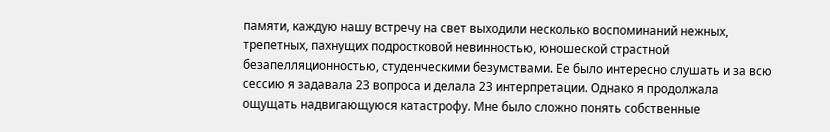памяти, каждую нашу встречу на свет выходили несколько воспоминаний нежных, трепетных, пахнущих подростковой невинностью, юношеской страстной безапелляционностью, студенческими безумствами. Ее было интересно слушать и за всю сессию я задавала 23 вопроса и делала 23 интерпретации. Однако я продолжала ощущать надвигающуюся катастрофу. Мне было сложно понять собственные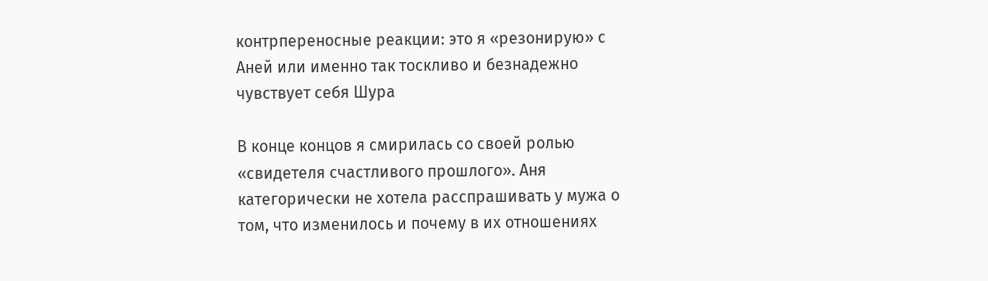контрпереносные реакции: это я «резонирую» с Аней или именно так тоскливо и безнадежно чувствует себя Шура

В конце концов я смирилась со своей ролью «свидетеля счастливого прошлого». Аня категорически не хотела расспрашивать у мужа о том, что изменилось и почему в их отношениях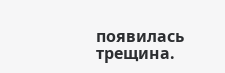появилась трещина.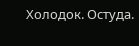Холодок. Остуда.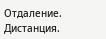Отдаление. Дистанция.